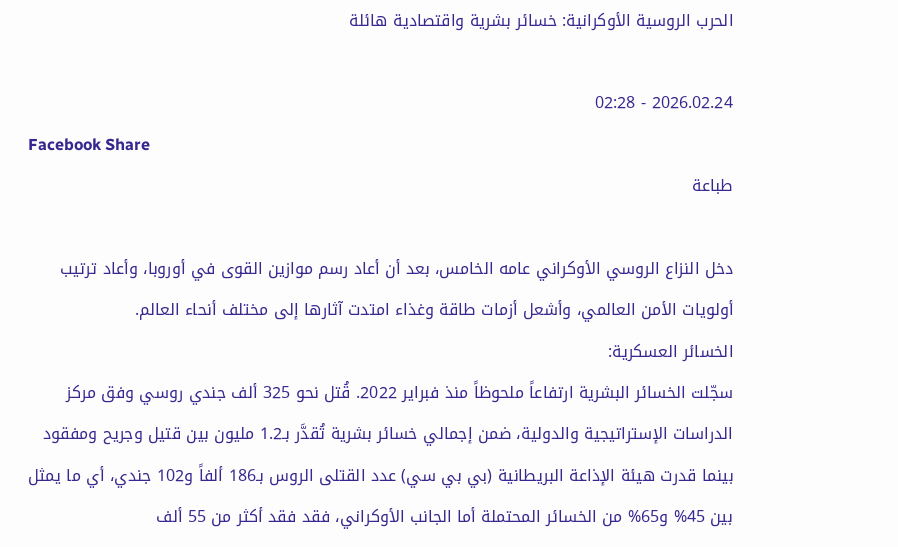الحرب الروسية الأوكرانية: خسائر بشرية واقتصادية هائلة

2026.02.24 - 02:28
Facebook Share
طباعة

دخل النزاع الروسي الأوكراني عامه الخامس، بعد أن أعاد رسم موازين القوى في أوروبا، وأعاد ترتيب أولويات الأمن العالمي، وأشعل أزمات طاقة وغذاء امتدت آثارها إلى مختلف أنحاء العالم.
الخسائر العسكرية:
سجّلت الخسائر البشرية ارتفاعاً ملحوظاً منذ فبراير 2022. قُتل نحو 325 ألف جندي روسي وفق مركز الدراسات الإستراتيجية والدولية، ضمن إجمالي خسائر بشرية تُقدَّر بـ1.2 مليون بين قتيل وجريح ومفقود بينما قدرت هيئة الإذاعة البريطانية (بي بي سي) عدد القتلى الروس بـ186 ألفاً و102 جندي، أي ما يمثل بين 45% و65% من الخسائر المحتملة أما الجانب الأوكراني، فقد فقد أكثر من 55 ألف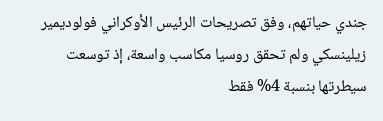جندي حياتهم، وفق تصريحات الرئيس الأوكراني فولوديمير زيلينسكي ولم تحقق روسيا مكاسب واسعة، إذ توسعت سيطرتها بنسبة 4% فقط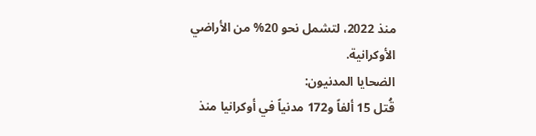منذ 2022، لتشمل نحو 20% من الأراضي الأوكرانية.
الضحايا المدنيون:
قُتل 15 ألفاً و172 مدنياً في أوكرانيا منذ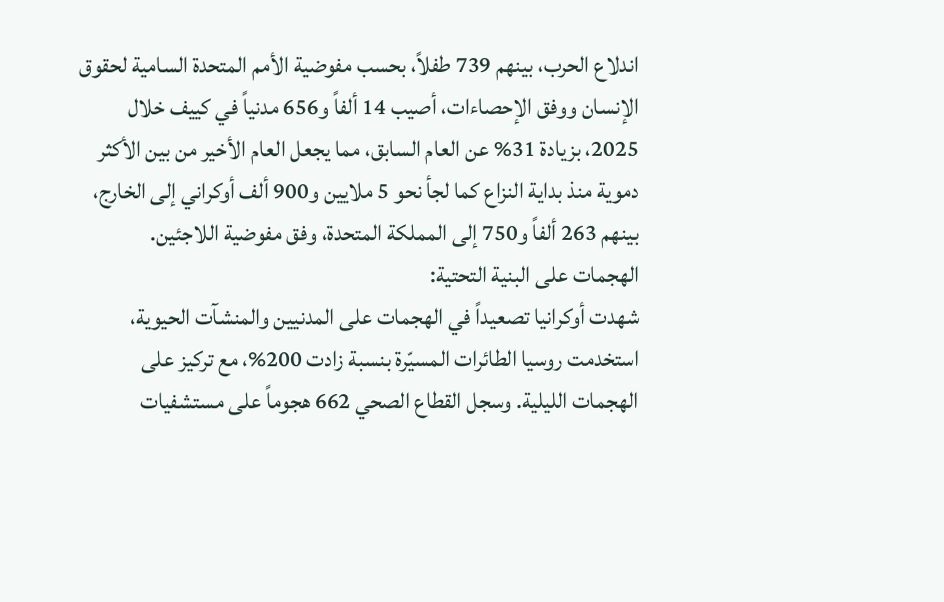اندلاع الحرب، بينهم 739 طفلاً، بحسب مفوضية الأمم المتحدة السامية لحقوق الإنسان ووفق الإحصاءات، أصيب 14 ألفاً و656 مدنياً في كييف خلال 2025، بزيادة 31% عن العام السابق، مما يجعل العام الأخير من بين الأكثر دموية منذ بداية النزاع كما لجأ نحو 5 ملايين و900 ألف أوكراني إلى الخارج، بينهم 263 ألفاً و750 إلى المملكة المتحدة، وفق مفوضية اللاجئين.
الهجمات على البنية التحتية:
شهدت أوكرانيا تصعيداً في الهجمات على المدنيين والمنشآت الحيوية، استخدمت روسيا الطائرات المسيّرة بنسبة زادت 200%، مع تركيز على الهجمات الليلية. وسجل القطاع الصحي 662 هجوماً على مستشفيات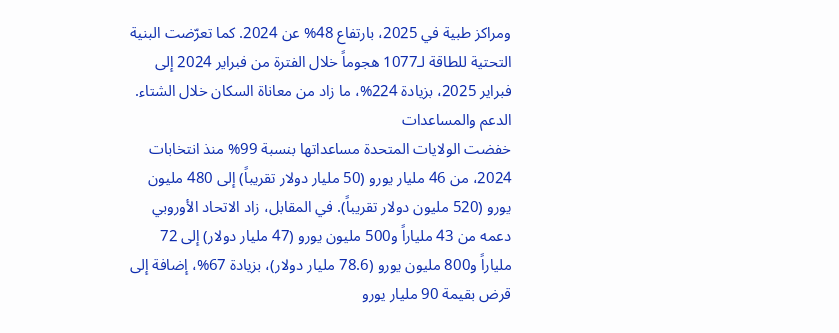ومراكز طبية في 2025، بارتفاع 48% عن 2024. كما تعرّضت البنية التحتية للطاقة لـ1077 هجوماً خلال الفترة من فبراير 2024 إلى فبراير 2025، بزيادة 224%، ما زاد من معاناة السكان خلال الشتاء.
الدعم والمساعدات
خفضت الولايات المتحدة مساعداتها بنسبة 99% منذ انتخابات 2024، من 46 مليار يورو (50 مليار دولار تقريباً) إلى 480 مليون يورو (520 مليون دولار تقريباً). في المقابل، زاد الاتحاد الأوروبي دعمه من 43 ملياراً و500 مليون يورو (47 مليار دولار) إلى 72 ملياراً و800 مليون يورو (78.6 مليار دولار)، بزيادة 67%، إضافة إلى قرض بقيمة 90 مليار يورو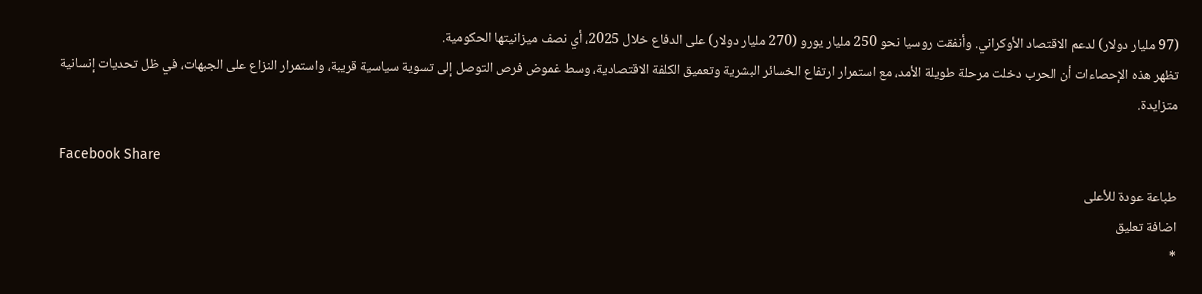(97 مليار دولار) لدعم الاقتصاد الأوكراني. وأنفقت روسيا نحو 250 مليار يورو (270 مليار دولار) على الدفاع خلال 2025، أي نصف ميزانيتها الحكومية.
تظهر هذه الإحصاءات أن الحرب دخلت مرحلة طويلة الأمد، مع استمرار ارتفاع الخسائر البشرية وتعميق الكلفة الاقتصادية، وسط غموض فرص التوصل إلى تسوية سياسية قريبة، واستمرار النزاع على الجبهات، في ظل تحديات إنسانية متزايدة.

Facebook Share
طباعة عودة للأعلى
اضافة تعليق
*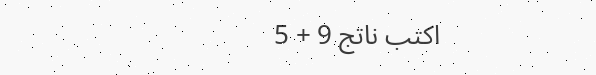اكتب ناتج 9 + 5